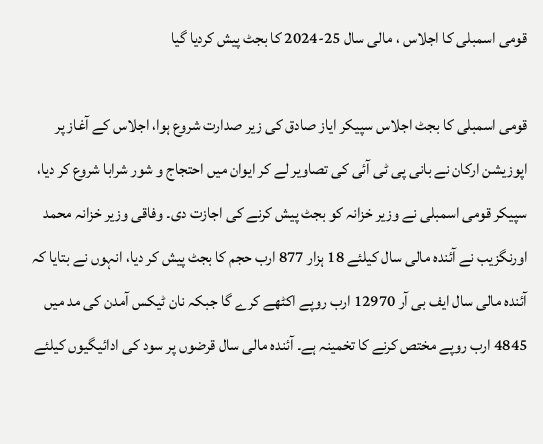قومی اسمبلی کا اجلاس ، مالی سال 25-2024 کا بجٹ پیش کردیا گیا

قومی اسمبلی کا بجٹ اجلاس سپیکر ایاز صادق کی زیر صدارت شروع ہوا، اجلاس کے آغاز پر اپوزیشن ارکان نے بانی پی ٹی آئی کی تصاویر لے کر ایوان میں احتجاج و شور شرابا شروع کر دیا، سپیکر قومی اسمبلی نے وزیر خزانہ کو بجٹ پیش کرنے کی اجازت دی۔ وفاقی وزیر خزانہ محمد اورنگزیب نے آئندہ مالی سال کیلئے 18 ہزار 877 ارب حجم کا بجٹ پیش کر دیا، انہوں نے بتایا کہ آئندہ مالی سال ایف بی آر 12970 ارب روپے اکٹھے کرے گا جبکہ نان ٹیکس آمدن کی مد میں 4845 ارب روپے مختص کرنے کا تخمینہ ہے۔ آئندہ مالی سال قرضوں پر سود کی ادائیگیوں کیلئے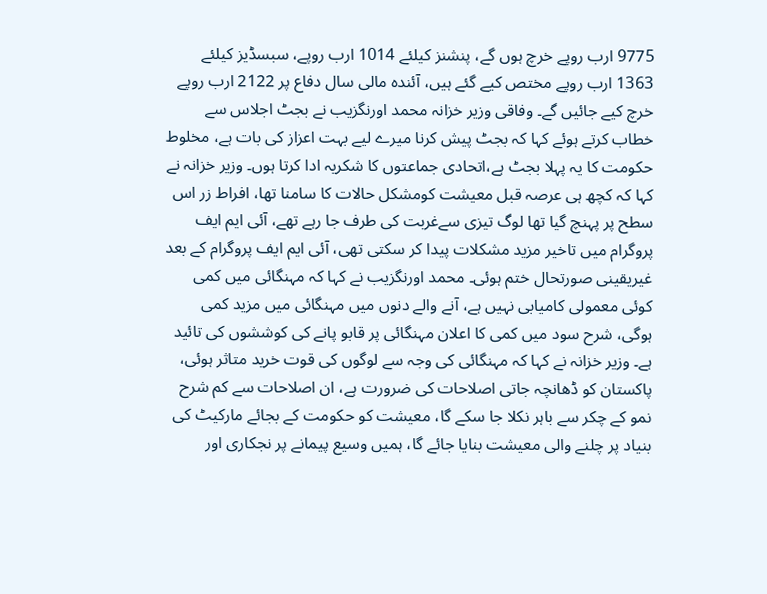9775 ارب روپے خرچ ہوں گے، پنشنز کیلئے 1014 ارب روپے، سبسڈیز کیلئے 1363 ارب روپے مختص کیے گئے ہیں، آئندہ مالی سال دفاع پر 2122 ارب روپے خرچ کیے جائیں گے۔ وفاقی وزیر خزانہ محمد اورنگزیب نے بجٹ اجلاس سے خطاب کرتے ہوئے کہا کہ بجٹ پیش کرنا میرے لیے بہت اعزاز کی بات ہے، مخلوط حکومت کا یہ پہلا بجٹ ہے،اتحادی جماعتوں کا شکریہ ادا کرتا ہوں۔ وزیر خزانہ نے کہا کہ کچھ ہی عرصہ قبل معیشت کومشکل حالات کا سامنا تھا، افراط زر اس سطح پر پہنچ گیا تھا لوگ تیزی سےغربت کی طرف جا رہے تھے، آئی ایم ایف پروگرام میں تاخیر مزید مشکلات پیدا کر سکتی تھی، آئی ایم ایف پروگرام کے بعد غیریقینی صورتحال ختم ہوئی۔ محمد اورنگزیب نے کہا کہ مہنگائی میں کمی کوئی معمولی کامیابی نہیں ہے، آنے والے دنوں میں مہنگائی میں مزید کمی ہوگی، شرح سود میں کمی کا اعلان مہنگائی پر قابو پانے کی کوششوں کی تائید ہے۔ وزیر خزانہ نے کہا کہ مہنگائی کی وجہ سے لوگوں کی قوت خرید متاثر ہوئی، پاکستان کو ڈھانچہ جاتی اصلاحات کی ضرورت ہے، ان اصلاحات سے کم شرح نمو کے چکر سے باہر نکلا جا سکے گا، معیشت کو حکومت کے بجائے مارکیٹ کی بنیاد پر چلنے والی معیشت بنایا جائے گا، ہمیں وسیع پیمانے پر نجکاری اور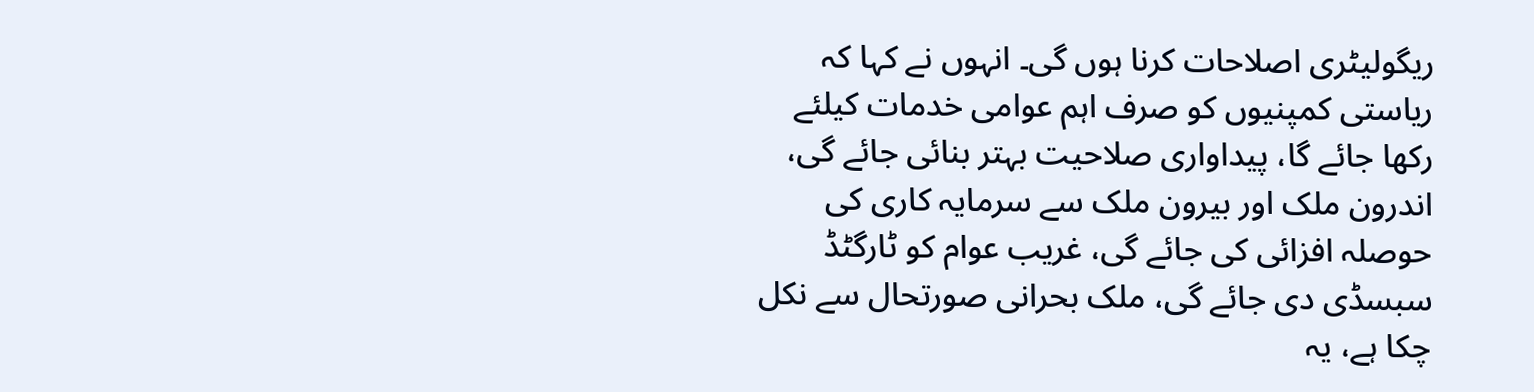ریگولیٹری اصلاحات کرنا ہوں گی۔ انہوں نے کہا کہ ریاستی کمپنیوں کو صرف اہم عوامی خدمات کیلئے رکھا جائے گا، پیداواری صلاحیت بہتر بنائی جائے گی، اندرون ملک اور بیرون ملک سے سرمایہ کاری کی حوصلہ افزائی کی جائے گی، غریب عوام کو ٹارگٹڈ سبسڈی دی جائے گی، ملک بحرانی صورتحال سے نکل چکا ہے، یہ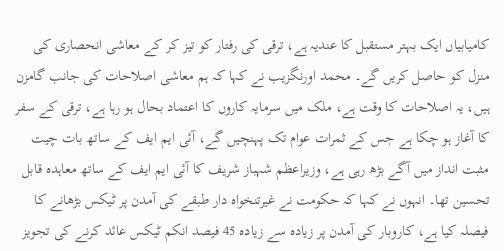کامیابیاں ایک بہتر مستقبل کا عندیہ ہے، ترقی کی رفتار کو تیز کر کے معاشی انحصاری کی منزل کو حاصل کریں گے۔ محمد اورنگزیب نے کہا کہ ہم معاشی اصلاحات کی جانب گامزن ہیں، یہ اصلاحات کا وقت ہے، ملک میں سرمایہ کاروں کا اعتماد بحال ہو رہا ہے، ترقی کے سفر کا آغاز ہو چکا ہے جس کے ثمرات عوام تک پہنچیں گے، آئی ایم ایف کے ساتھ بات چیت مثبت انداز میں آگے بڑھ رہی ہے، وزیراعظم شہباز شریف کا آئی ایم ایف کے ساتھ معاہدہ قابل تحسین تھا۔ انہوں نے کہا کہ حکومت نے غیرتنخواہ دار طبقے کی آمدن پر ٹیکس بڑھانے کا فیصلہ کیا ہے، کاروبار کی آمدن پر زیادہ سے زیادہ 45 فیصد انکم ٹیکس عائد کرنے کی تجویز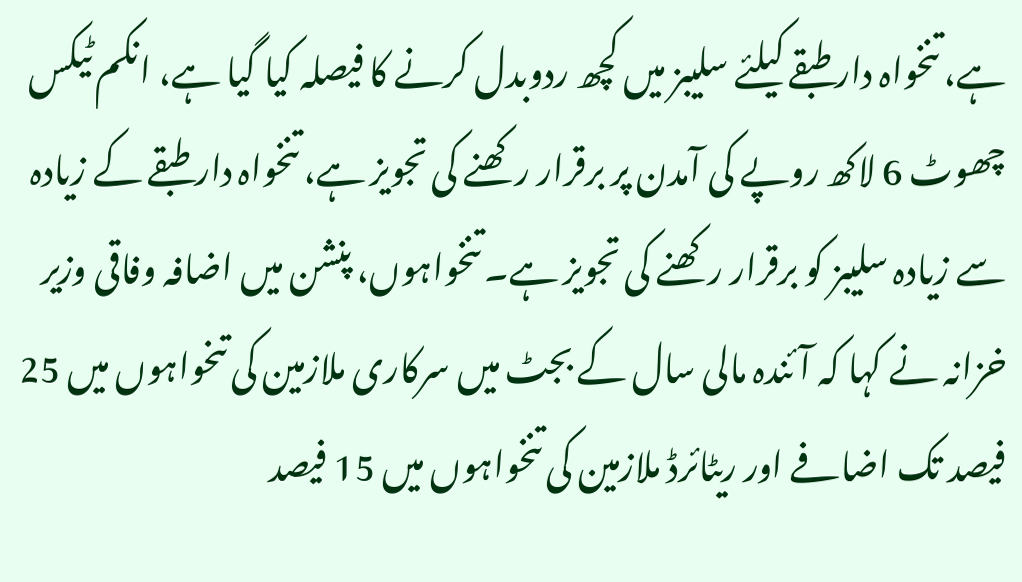ہے، تنخواہ دار طبقے کیلئے سلیبز میں کچھ ردوبدل کرنے کا فیصلہ کیا گیا ہے، انکم ٹیکس چھوٹ 6 لاکھ روپے کی آمدن پر برقرار رکھنے کی تجویز ہے، تنخواہ دار طبقے کے زیادہ سے زیادہ سلیبز کو برقرار رکھنے کی تجویز ہے۔ تنخواہوں، پنشن میں اضافہ وفاقی وزیر خزانہ نے کہا کہ آئندہ مالی سال کے بجٹ میں سرکاری ملازمین کی تںخواہوں میں 25 فیصد تک اضافے اور ریٹائرڈ ملازمین کی تنخواہوں میں 15 فیصد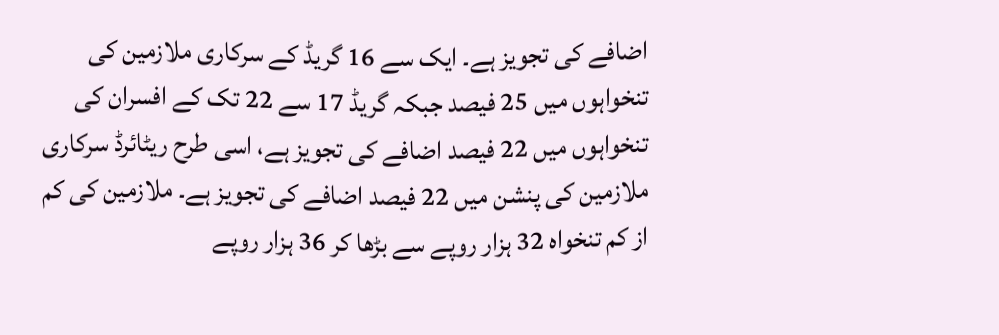اضافے کی تجویز ہے۔ ایک سے 16 گریڈ کے سرکاری ملازمین کی تنخواہوں میں 25 فیصد جبکہ گریڈ 17 سے 22 تک کے افسران کی تنخواہوں میں 22 فیصد اضافے کی تجویز ہے، اسی طرح ریٹائرڈ سرکاری ملازمین کی پنشن میں 22 فیصد اضافے کی تجویز ہے۔ ملازمین کی کم از کم تنخواہ 32 ہزار روپے سے بڑھا کر 36 ہزار روپے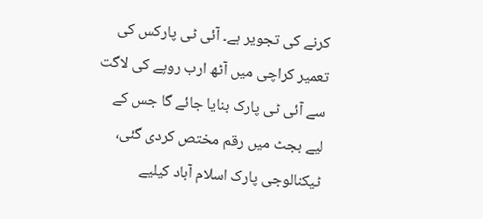کرنے کی تجویر ہے۔ آئی ٹی پارکس کی تعمیر کراچی میں آٹھ ارب روپے کی لاگت سے آئی ٹی پارک بنایا جائے گا جس کے لیے بجٹ میں رقم مختص کردی گئی، ٹیکنالوجی پارک اسلام آباد کیلیے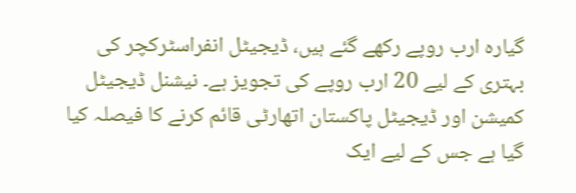گیارہ ارب روپے رکھے گئے ہیں، ڈیجیٹل انفراسٹرکچر کی بہتری کے لیے 20 ارب روپے کی تجویز ہے۔ نیشنل ڈیجیٹل کمیشن اور ڈیجیٹل پاکستان اتھارٹی قائم کرنے کا فیصلہ کیا گیا ہے جس کے لیے ایک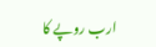ارب روپے کا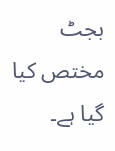بجٹ مختص کیا گیا ہے۔